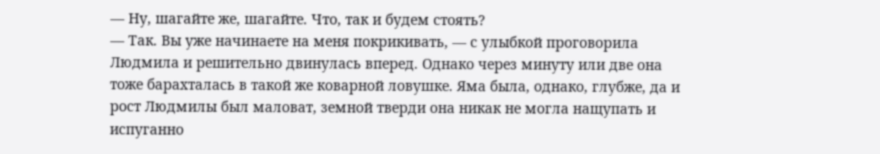— Ну, шагайте же, шагайте. Что, так и будем стоять?
— Так. Вы уже начинаете на меня покрикивать, — с улыбкой проговорила Людмила и решительно двинулась вперед. Однако через минуту или две она тоже барахталась в такой же коварной ловушке. Яма была, однако, глубже, да и рост Людмилы был маловат, земной тверди она никак не могла нащупать и испуганно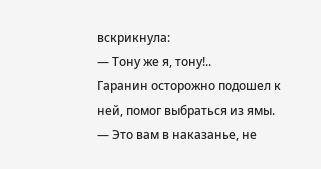вскрикнула:
— Тону же я, тону!..
Гаранин осторожно подошел к ней, помог выбраться из ямы.
— Это вам в наказанье, не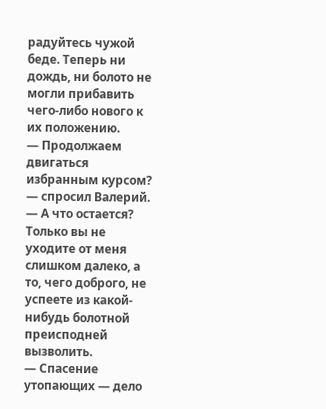радуйтесь чужой беде. Теперь ни дождь, ни болото не могли прибавить чего-либо нового к их положению.
— Продолжаем двигаться избранным курсом? — спросил Валерий.
— А что остается? Только вы не уходите от меня слишком далеко, а то, чего доброго, не успеете из какой-нибудь болотной преисподней вызволить.
— Спасение утопающих — дело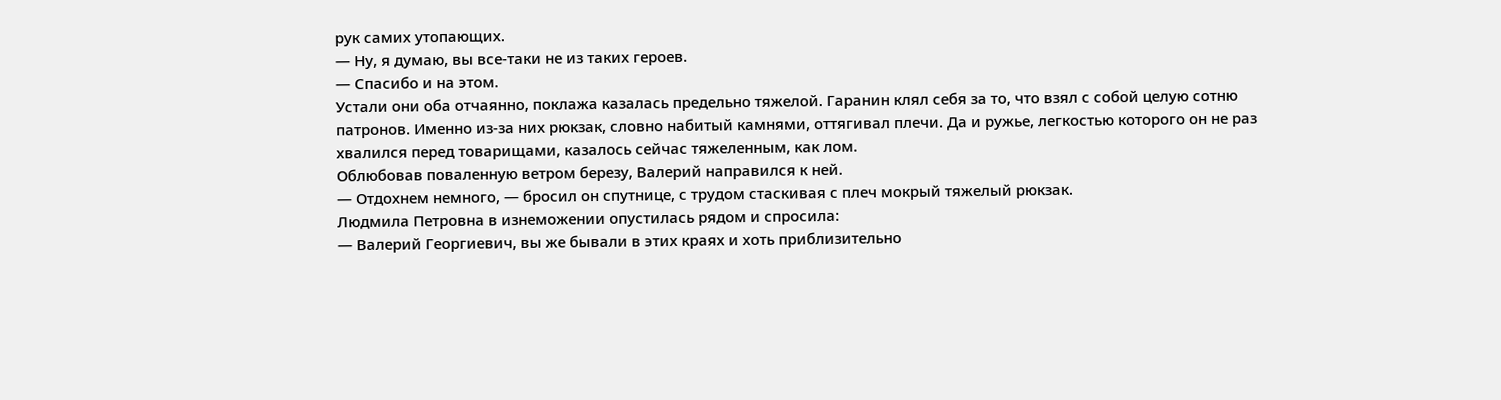рук самих утопающих.
— Ну, я думаю, вы все-таки не из таких героев.
— Спасибо и на этом.
Устали они оба отчаянно, поклажа казалась предельно тяжелой. Гаранин клял себя за то, что взял с собой целую сотню патронов. Именно из-за них рюкзак, словно набитый камнями, оттягивал плечи. Да и ружье, легкостью которого он не раз хвалился перед товарищами, казалось сейчас тяжеленным, как лом.
Облюбовав поваленную ветром березу, Валерий направился к ней.
— Отдохнем немного, — бросил он спутнице, с трудом стаскивая с плеч мокрый тяжелый рюкзак.
Людмила Петровна в изнеможении опустилась рядом и спросила:
— Валерий Георгиевич, вы же бывали в этих краях и хоть приблизительно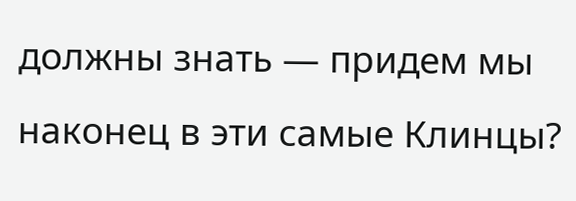должны знать — придем мы наконец в эти самые Клинцы?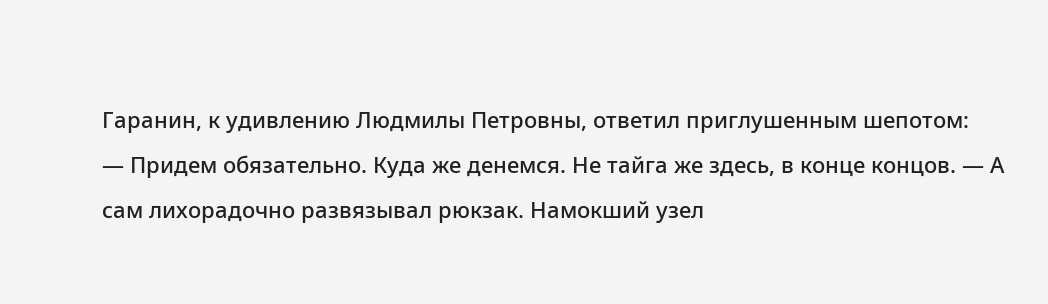Гаранин, к удивлению Людмилы Петровны, ответил приглушенным шепотом:
— Придем обязательно. Куда же денемся. Не тайга же здесь, в конце концов. — А сам лихорадочно развязывал рюкзак. Намокший узел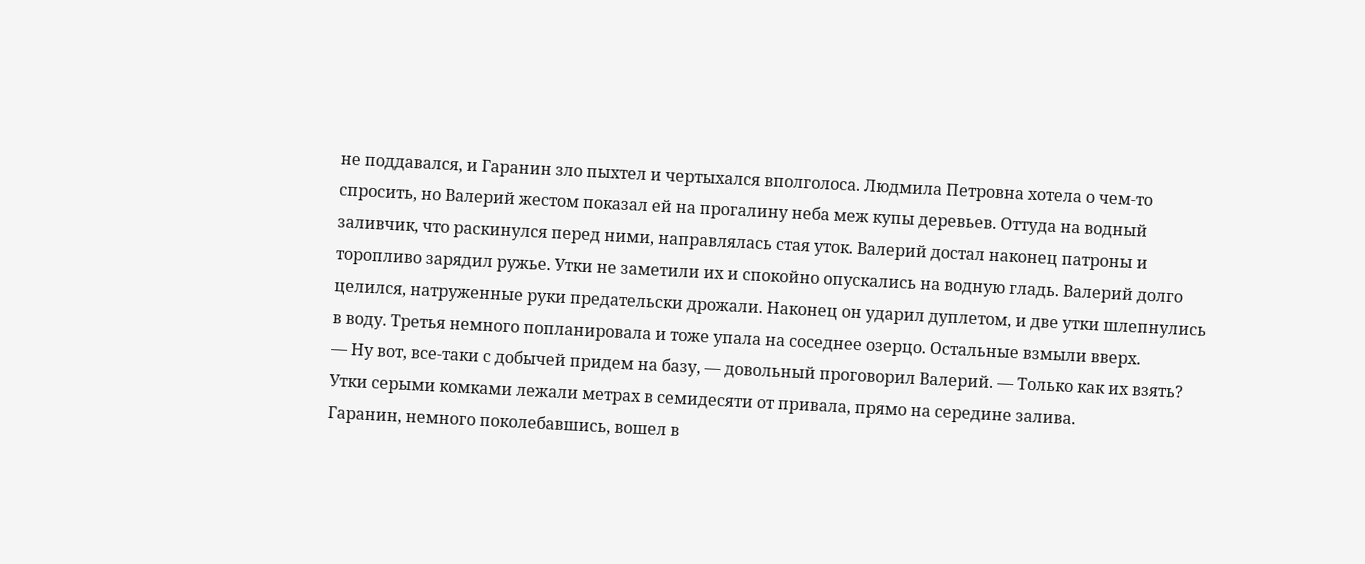не поддавался, и Гаранин зло пыхтел и чертыхался вполголоса. Людмила Петровна хотела о чем-то спросить, но Валерий жестом показал ей на прогалину неба меж купы деревьев. Оттуда на водный заливчик, что раскинулся перед ними, направлялась стая уток. Валерий достал наконец патроны и торопливо зарядил ружье. Утки не заметили их и спокойно опускались на водную гладь. Валерий долго целился, натруженные руки предательски дрожали. Наконец он ударил дуплетом, и две утки шлепнулись в воду. Третья немного попланировала и тоже упала на соседнее озерцо. Остальные взмыли вверх.
— Ну вот, все-таки с добычей придем на базу, — довольный проговорил Валерий. — Только как их взять?
Утки серыми комками лежали метрах в семидесяти от привала, прямо на середине залива.
Гаранин, немного поколебавшись, вошел в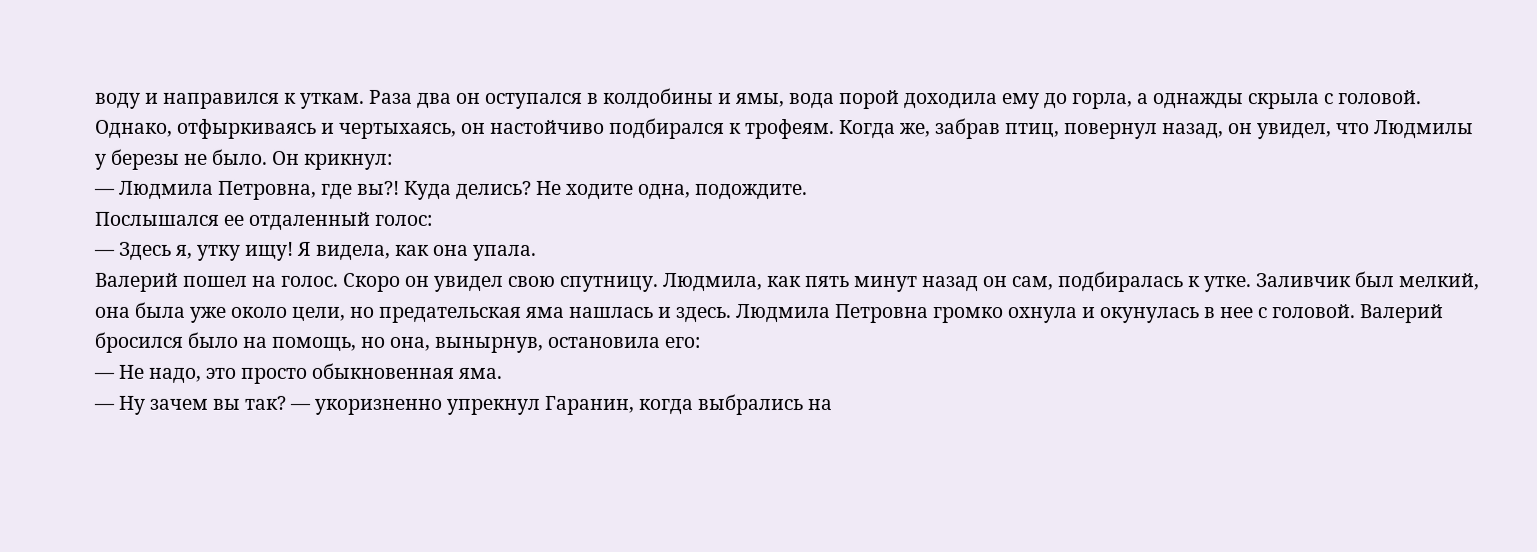воду и направился к уткам. Раза два он оступался в колдобины и ямы, вода порой доходила ему до горла, а однажды скрыла с головой. Однако, отфыркиваясь и чертыхаясь, он настойчиво подбирался к трофеям. Когда же, забрав птиц, повернул назад, он увидел, что Людмилы у березы не было. Он крикнул:
— Людмила Петровна, где вы?! Куда делись? Не ходите одна, подождите.
Послышался ее отдаленный голос:
— Здесь я, утку ищу! Я видела, как она упала.
Валерий пошел на голос. Скоро он увидел свою спутницу. Людмила, как пять минут назад он сам, подбиралась к утке. Заливчик был мелкий, она была уже около цели, но предательская яма нашлась и здесь. Людмила Петровна громко охнула и окунулась в нее с головой. Валерий бросился было на помощь, но она, вынырнув, остановила его:
— Не надо, это просто обыкновенная яма.
— Ну зачем вы так? — укоризненно упрекнул Гаранин, когда выбрались на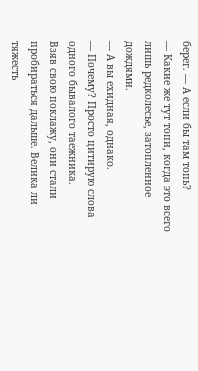берег. — А если бы там топь?
— Какие же тут топи, когда это всего лишь редколесье, затопленное дождями.
— А вы ехидная, однако.
— Почему? Просто цитирую слова одного бывалого таежника.
Взяв свою поклажу, они стали пробираться дальше. Велика ли тяжесть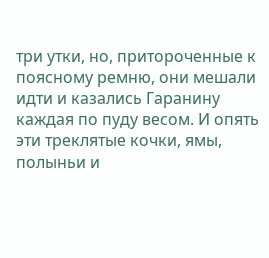три утки, но, притороченные к поясному ремню, они мешали идти и казались Гаранину каждая по пуду весом. И опять эти треклятые кочки, ямы, полыньи и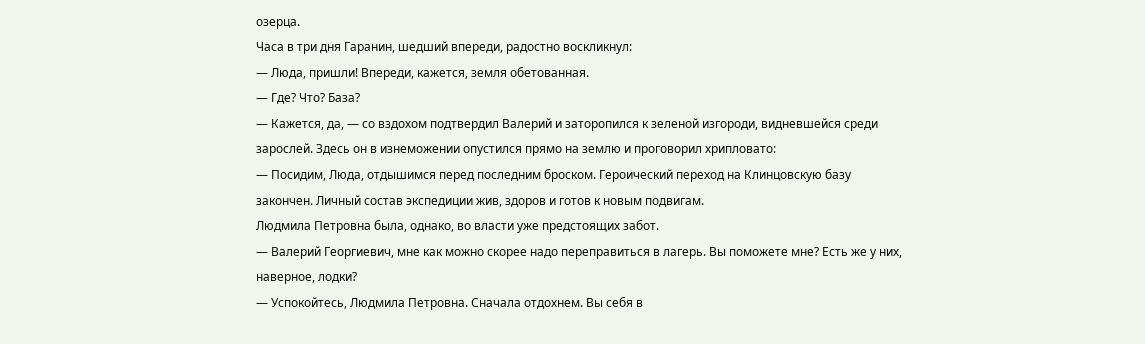озерца.
Часа в три дня Гаранин, шедший впереди, радостно воскликнул:
— Люда, пришли! Впереди, кажется, земля обетованная.
— Где? Что? База?
— Кажется, да, — со вздохом подтвердил Валерий и заторопился к зеленой изгороди, видневшейся среди зарослей. Здесь он в изнеможении опустился прямо на землю и проговорил хрипловато:
— Посидим, Люда, отдышимся перед последним броском. Героический переход на Клинцовскую базу закончен. Личный состав экспедиции жив, здоров и готов к новым подвигам.
Людмила Петровна была, однако, во власти уже предстоящих забот.
— Валерий Георгиевич, мне как можно скорее надо переправиться в лагерь. Вы поможете мне? Есть же у них, наверное, лодки?
— Успокойтесь, Людмила Петровна. Сначала отдохнем. Вы себя в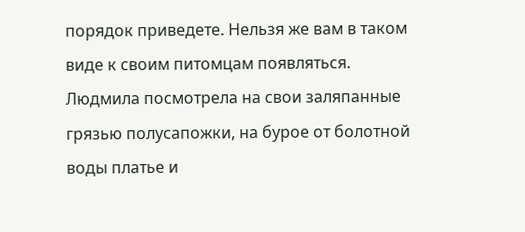порядок приведете. Нельзя же вам в таком виде к своим питомцам появляться.
Людмила посмотрела на свои заляпанные грязью полусапожки, на бурое от болотной воды платье и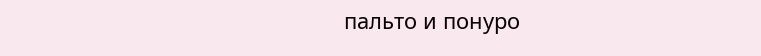пальто и понуро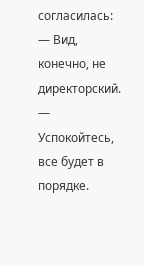согласилась:
— Вид, конечно, не директорский.
— Успокойтесь, все будет в порядке.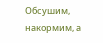Обсушим, накормим, а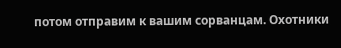потом отправим к вашим сорванцам. Охотники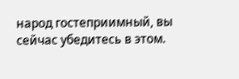народ гостеприимный, вы сейчас убедитесь в этом.